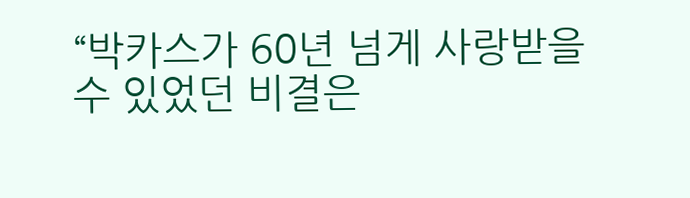“박카스가 60년 넘게 사랑받을 수 있었던 비결은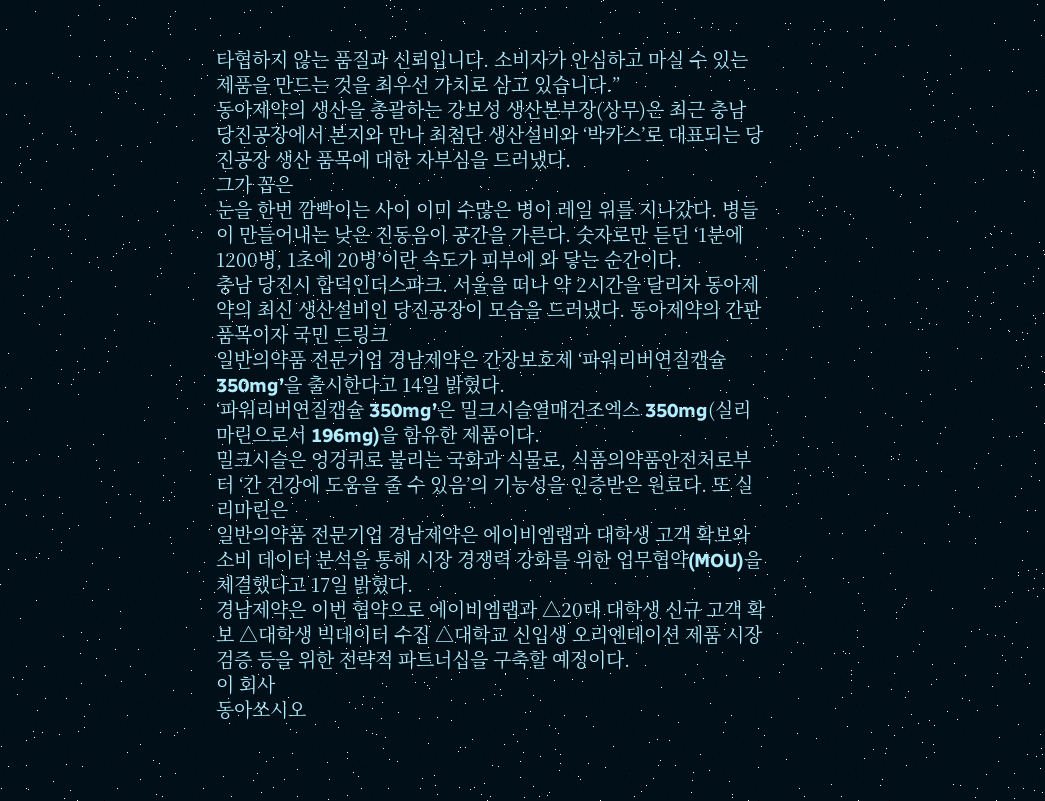타협하지 않는 품질과 신뢰입니다. 소비자가 안심하고 마실 수 있는 제품을 만드는 것을 최우선 가치로 삼고 있습니다.”
동아제약의 생산을 총괄하는 강보성 생산본부장(상무)은 최근 충남 당진공장에서 본지와 만나 최첨단 생산설비와 ‘박카스’로 대표되는 당진공장 생산 품목에 대한 자부심을 드러냈다.
그가 꼽은
눈을 한번 깜빡이는 사이 이미 수많은 병이 레일 위를 지나갔다. 병들이 만들어내는 낮은 진동음이 공간을 가른다. 숫자로만 듣던 ‘1분에 1200병, 1초에 20병’이란 속도가 피부에 와 닿는 순간이다.
충남 당진시 합덕인더스파크. 서울을 떠나 약 2시간을 달리자 동아제약의 최신 생산설비인 당진공장이 모습을 드러냈다. 동아제약의 간판 품목이자 국민 드링크
일반의약품 전문기업 경남제약은 간장보호제 ‘파워리버연질캡슐 350mg’을 출시한다고 14일 밝혔다.
‘파워리버연질캡슐 350mg’은 밀크시슬열매건조엑스 350mg(실리마린으로서 196mg)을 함유한 제품이다.
밀크시슬은 엉겅퀴로 불리는 국화과 식물로, 식품의약품안전처로부터 ‘간 건강에 도움을 줄 수 있음’의 기능성을 인증받은 원료다. 또 실리마린은
일반의약품 전문기업 경남제약은 에이비엠랩과 대학생 고객 확보와 소비 데이터 분석을 통해 시장 경쟁력 강화를 위한 업무협약(MOU)을 체결했다고 17일 밝혔다.
경남제약은 이번 협약으로 에이비엠랩과 △20대 대학생 신규 고객 확보 △대학생 빅데이터 수집 △대학교 신입생 오리엔테이션 제품 시장 검증 등을 위한 전략적 파트너십을 구축할 예정이다.
이 회사
동아쏘시오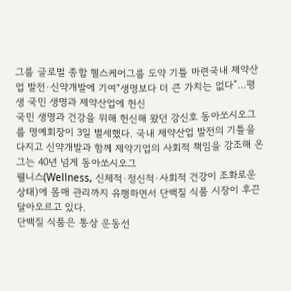그룹 글로벌 종합 헬스케어그룹 도약 기틀 마련국내 제약산업 발전·신약개발에 기여“생명보다 더 큰 가치는 없다”…평생 국민 생명과 제약산업에 헌신
국민 생명과 건강을 위해 헌신해 왔던 강신호 동아쏘시오그룹 명예회장이 3일 별세했다. 국내 제약산업 발전의 기틀을 다지고 신약개발과 함께 제약기업의 사회적 책임을 강조해 온 그는 40년 넘게 동아쏘시오그
웰니스(Wellness, 신체적·정신적·사회적 건강이 조화로운 상태)에 몸매 관리까지 유행하면서 단백질 식품 시장이 후끈 달아오르고 있다.
단백질 식품은 통상 운동선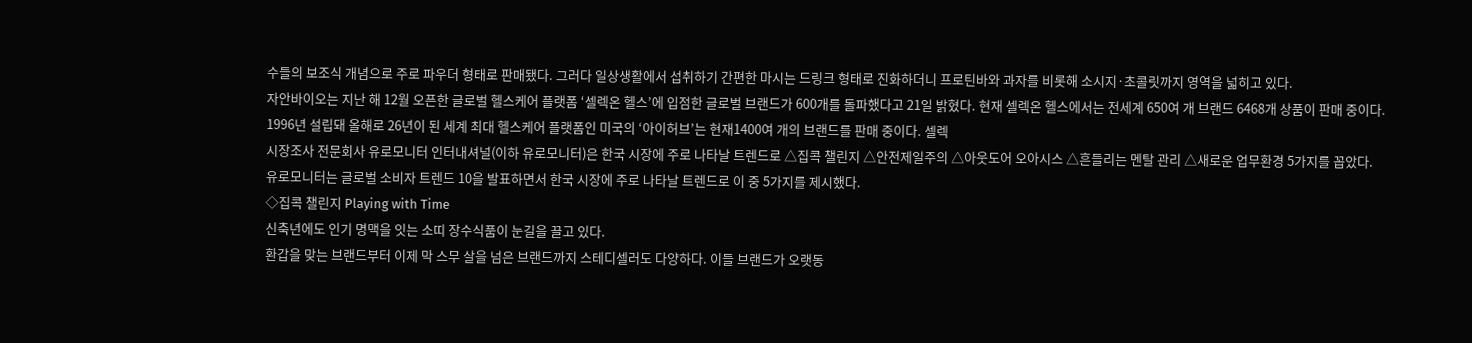수들의 보조식 개념으로 주로 파우더 형태로 판매됐다. 그러다 일상생활에서 섭취하기 간편한 마시는 드링크 형태로 진화하더니 프로틴바와 과자를 비롯해 소시지·초콜릿까지 영역을 넓히고 있다.
자안바이오는 지난 해 12월 오픈한 글로벌 헬스케어 플랫폼 ‘셀렉온 헬스’에 입점한 글로벌 브랜드가 600개를 돌파했다고 21일 밝혔다. 현재 셀렉온 헬스에서는 전세계 650여 개 브랜드 6468개 상품이 판매 중이다.
1996년 설립돼 올해로 26년이 된 세계 최대 헬스케어 플랫폼인 미국의 ‘아이허브’는 현재1400여 개의 브랜드를 판매 중이다. 셀렉
시장조사 전문회사 유로모니터 인터내셔널(이하 유로모니터)은 한국 시장에 주로 나타날 트렌드로 △집콕 챌린지 △안전제일주의 △아웃도어 오아시스 △흔들리는 멘탈 관리 △새로운 업무환경 5가지를 꼽았다.
유로모니터는 글로벌 소비자 트렌드 10을 발표하면서 한국 시장에 주로 나타날 트렌드로 이 중 5가지를 제시했다.
◇집콕 챌린지 Playing with Time
신축년에도 인기 명맥을 잇는 소띠 장수식품이 눈길을 끌고 있다.
환갑을 맞는 브랜드부터 이제 막 스무 살을 넘은 브랜드까지 스테디셀러도 다양하다. 이들 브랜드가 오랫동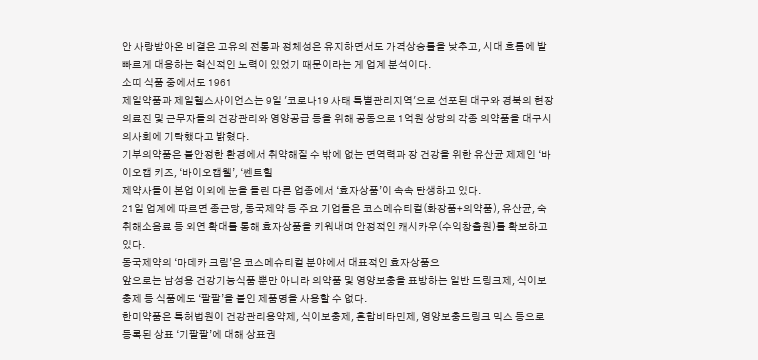안 사랑받아온 비결은 고유의 전통과 정체성은 유지하면서도 가격상승률을 낮추고, 시대 흐름에 발 빠르게 대응하는 혁신적인 노력이 있었기 때문이라는 게 업계 분석이다.
소띠 식품 중에서도 1961
제일약품과 제일헬스사이언스는 9일 '코로나19 사태 특별관리지역'으로 선포된 대구와 경북의 현장 의료진 및 근무자들의 건강관리와 영양공급 등을 위해 공동으로 1억원 상당의 각종 의약품을 대구시의사회에 기탁했다고 밝혔다.
기부의약품은 불안정한 환경에서 취약해질 수 밖에 없는 면역력과 장 건강을 위한 유산균 제제인 ‘바이오캡 키즈, ‘바이오캡웰’, ‘쎈트힐
제약사들이 본업 이외에 눈을 돌린 다른 업종에서 ‘효자상품’이 속속 탄생하고 있다.
21일 업계에 따르면 종근당, 동국제약 등 주요 기업들은 코스메슈티컬(화장품+의약품), 유산균, 숙취해소음료 등 외연 확대를 통해 효자상품을 키워내며 안정적인 캐시카우(수익창출원)를 확보하고 있다.
동국제약의 ‘마데카 크림’은 코스메슈티컬 분야에서 대표적인 효자상품으
앞으로는 남성용 건강기능식품 뿐만 아니라 의약품 및 영양보충을 표방하는 일반 드링크제, 식이보충제 등 식품에도 ‘팔팔’을 붙인 제품명을 사용할 수 없다.
한미약품은 특허법원이 건강관리용약제, 식이보충제, 혼합비타민제, 영양보충드링크 믹스 등으로 등록된 상표 ‘기팔팔’에 대해 상표권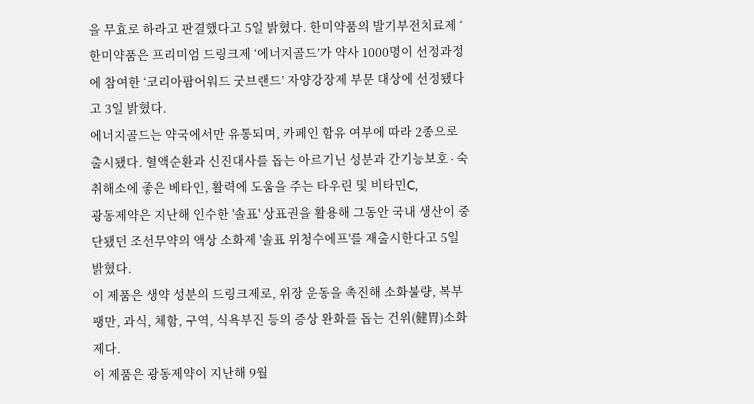을 무효로 하라고 판결했다고 5일 밝혔다. 한미약품의 발기부전치료제 ‘
한미약품은 프리미엄 드링크제 ‘에너지골드’가 약사 1000명이 선정과정에 참여한 ‘코리아팜어워드 굿브랜드’ 자양강장제 부문 대상에 선정됐다고 3일 밝혔다.
에너지골드는 약국에서만 유통되며, 카페인 함유 여부에 따라 2종으로 출시됐다. 혈액순환과 신진대사를 돕는 아르기닌 성분과 간기능보호∙숙취해소에 좋은 베타인, 활력에 도움을 주는 타우린 및 비타민C,
광동제약은 지난해 인수한 '솔표' 상표권을 활용해 그동안 국내 생산이 중단됐던 조선무약의 액상 소화제 '솔표 위청수에프'를 재출시한다고 5일 밝혔다.
이 제품은 생약 성분의 드링크제로, 위장 운동을 촉진해 소화불량, 복부 팽만, 과식, 체함, 구역, 식욕부진 등의 증상 완화를 돕는 건위(健胃)소화제다.
이 제품은 광동제약이 지난해 9월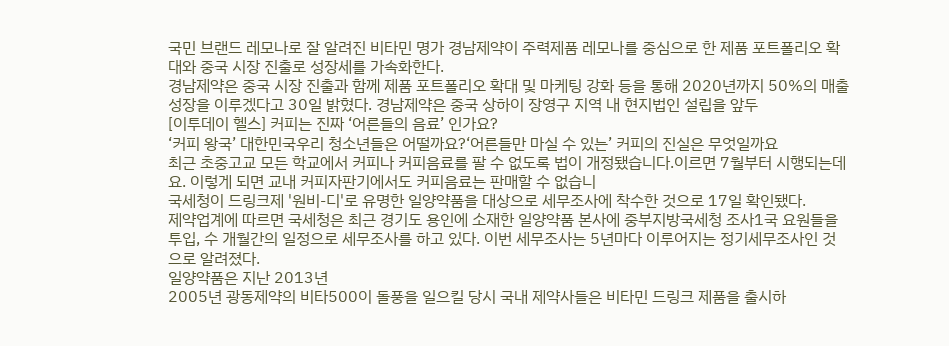국민 브랜드 레모나로 잘 알려진 비타민 명가 경남제약이 주력제품 레모나를 중심으로 한 제품 포트폴리오 확대와 중국 시장 진출로 성장세를 가속화한다.
경남제약은 중국 시장 진출과 함께 제품 포트폴리오 확대 및 마케팅 강화 등을 통해 2020년까지 50%의 매출 성장을 이루겠다고 30일 밝혔다. 경남제약은 중국 상하이 장영구 지역 내 현지법인 설립을 앞두
[이투데이 헬스] 커피는 진짜 ‘어른들의 음료’ 인가요?
‘커피 왕국’ 대한민국우리 청소년들은 어떨까요?‘어른들만 마실 수 있는’ 커피의 진실은 무엇일까요
최근 초중고교 모든 학교에서 커피나 커피음료를 팔 수 없도록 법이 개정됐습니다.이르면 7월부터 시행되는데요. 이렇게 되면 교내 커피자판기에서도 커피음료는 판매할 수 없습니
국세청이 드링크제 '원비-디'로 유명한 일양약품을 대상으로 세무조사에 착수한 것으로 17일 확인됐다.
제약업계에 따르면 국세청은 최근 경기도 용인에 소재한 일양약품 본사에 중부지방국세청 조사1국 요원들을 투입, 수 개월간의 일정으로 세무조사를 하고 있다. 이번 세무조사는 5년마다 이루어지는 정기세무조사인 것으로 알려졌다.
일양약품은 지난 2013년
2005년 광동제약의 비타500이 돌풍을 일으킬 당시 국내 제약사들은 비타민 드링크 제품을 출시하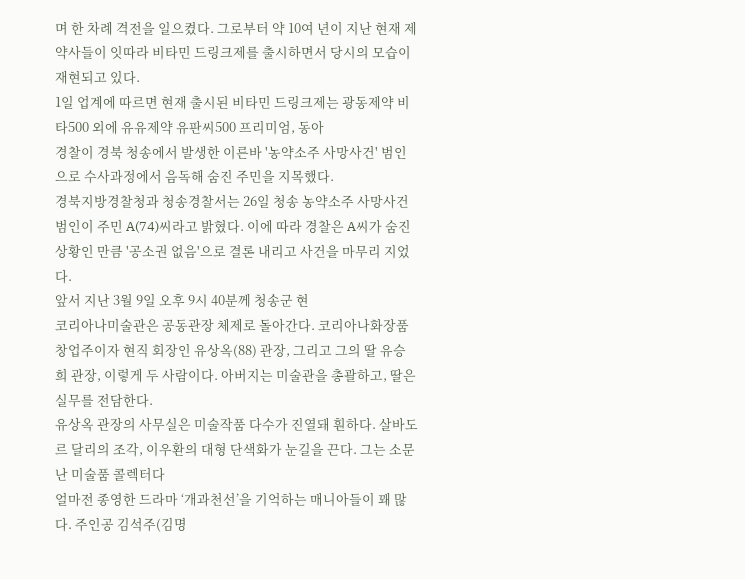며 한 차례 격전을 일으켰다. 그로부터 약 10여 년이 지난 현재 제약사들이 잇따라 비타민 드링크제를 출시하면서 당시의 모습이 재현되고 있다.
1일 업계에 따르면 현재 출시된 비타민 드링크제는 광동제약 비타500 외에 유유제약 유판씨500 프리미엄, 동아
경찰이 경북 청송에서 발생한 이른바 '농약소주 사망사건' 범인으로 수사과정에서 음독해 숨진 주민을 지목했다.
경북지방경찰청과 청송경찰서는 26일 청송 농약소주 사망사건 범인이 주민 A(74)씨라고 밝혔다. 이에 따라 경찰은 A씨가 숨진 상황인 만큼 '공소권 없음'으로 결론 내리고 사건을 마무리 지었다.
앞서 지난 3월 9일 오후 9시 40분께 청송군 현
코리아나미술관은 공동관장 체제로 돌아간다. 코리아나화장품 창업주이자 현직 회장인 유상옥(88) 관장, 그리고 그의 딸 유승희 관장, 이렇게 두 사람이다. 아버지는 미술관을 총괄하고, 딸은 실무를 전담한다.
유상옥 관장의 사무실은 미술작품 다수가 진열돼 훤하다. 살바도르 달리의 조각, 이우환의 대형 단색화가 눈길을 끈다. 그는 소문난 미술품 콜렉터다
얼마전 종영한 드라마 ‘개과천선’을 기억하는 매니아들이 꽤 많다. 주인공 김석주(김명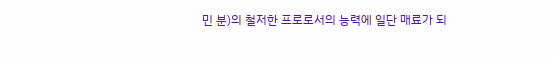민 분)의 철저한 프로로서의 능력에 일단 매료가 되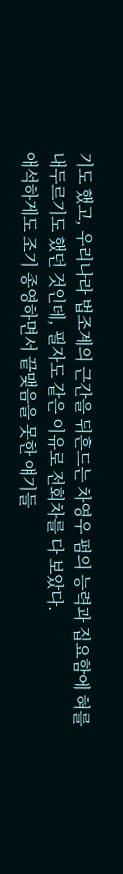기도 했고, 우리나라 법조계의 근간을 뒤흔드는 차영우 펌의 능력과 집요함에 혀를 내두르기도 했던 것인데, 필자도 같은 이유로 전회차를 다 보았다.
애석하게도 조기 종영하면서 끝맺음을 못한 얘기들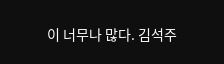이 너무나 많다. 김석주